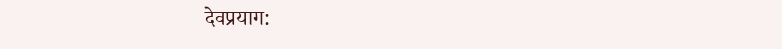देवप्रयाग: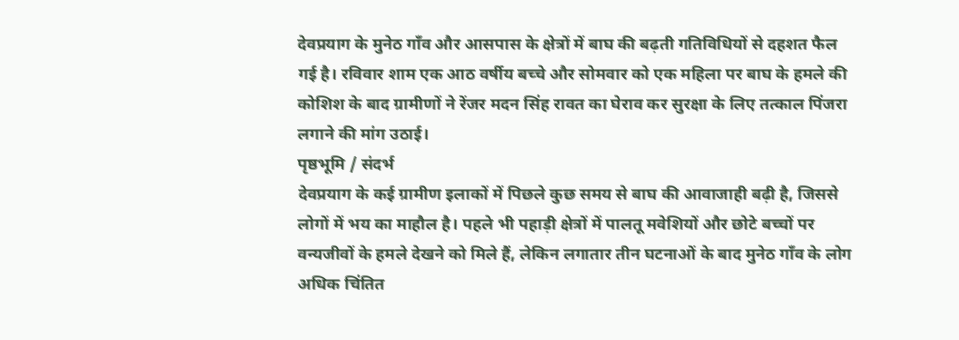देवप्रयाग के मुनेठ गाँव और आसपास के क्षेत्रों में बाघ की बढ़ती गतिविधियों से दहशत फैल गई है। रविवार शाम एक आठ वर्षीय बच्चे और सोमवार को एक महिला पर बाघ के हमले की कोशिश के बाद ग्रामीणों ने रेंजर मदन सिंह रावत का घेराव कर सुरक्षा के लिए तत्काल पिंजरा लगाने की मांग उठाई।
पृष्ठभूमि / संदर्भ
देवप्रयाग के कई ग्रामीण इलाकों में पिछले कुछ समय से बाघ की आवाजाही बढ़ी है, जिससे लोगों में भय का माहौल है। पहले भी पहाड़ी क्षेत्रों में पालतू मवेशियों और छोटे बच्चों पर वन्यजीवों के हमले देखने को मिले हैं, लेकिन लगातार तीन घटनाओं के बाद मुनेठ गाँव के लोग अधिक चिंतित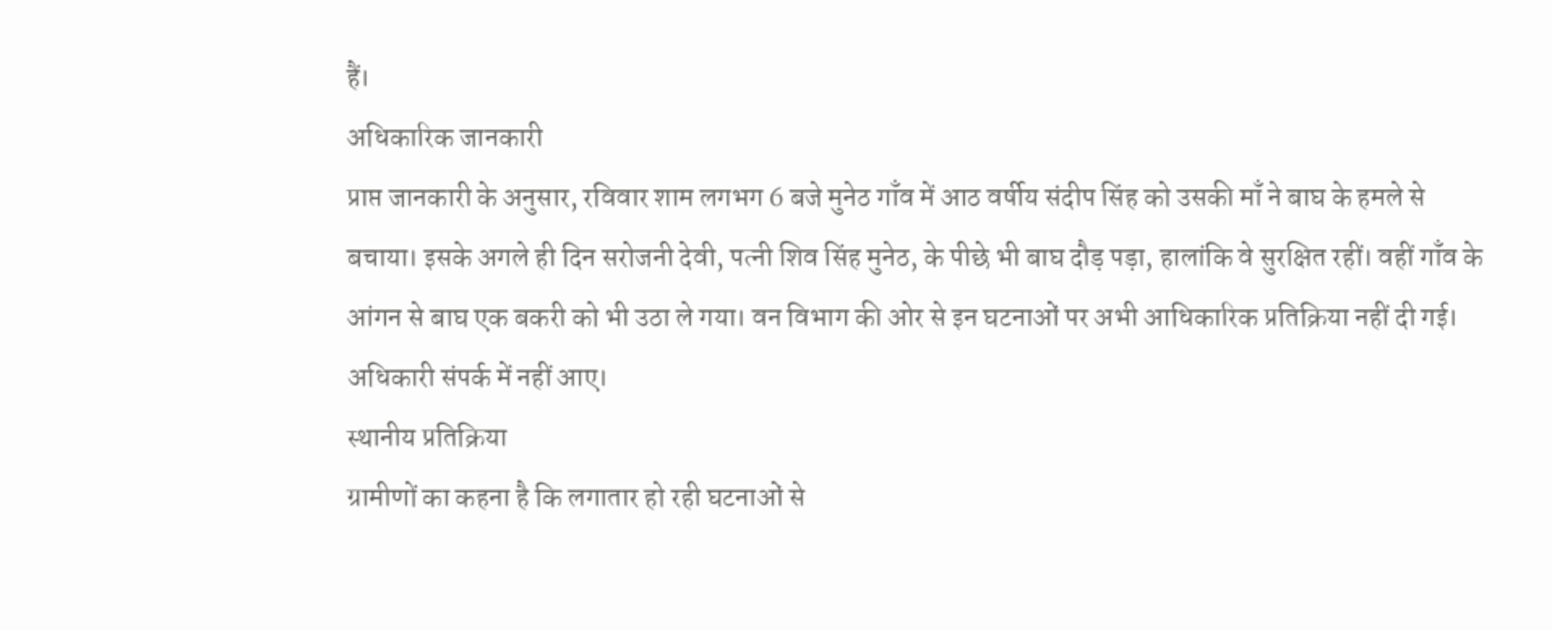हैं।
अधिकारिक जानकारी
प्राप्त जानकारी के अनुसार, रविवार शाम लगभग 6 बजे मुनेठ गाँव में आठ वर्षीय संदीप सिंह को उसकी माँ ने बाघ के हमले से बचाया। इसके अगले ही दिन सरोजनी देवी, पत्नी शिव सिंह मुनेठ, के पीछे भी बाघ दौड़ पड़ा, हालांकि वे सुरक्षित रहीं। वहीं गाँव के आंगन से बाघ एक बकरी को भी उठा ले गया। वन विभाग की ओर से इन घटनाओं पर अभी आधिकारिक प्रतिक्रिया नहीं दी गई। अधिकारी संपर्क में नहीं आए।
स्थानीय प्रतिक्रिया
ग्रामीणों का कहना है कि लगातार हो रही घटनाओं से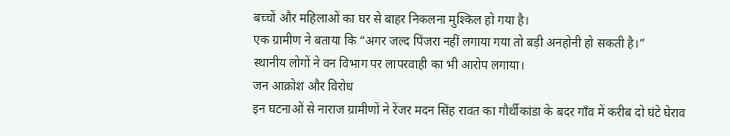बच्चों और महिलाओं का घर से बाहर निकलना मुश्किल हो गया है।
एक ग्रामीण ने बताया कि “अगर जल्द पिंजरा नहीं लगाया गया तो बड़ी अनहोनी हो सकती है।”
स्थानीय लोगों ने वन विभाग पर लापरवाही का भी आरोप लगाया।
जन आक्रोश और विरोध
इन घटनाओं से नाराज ग्रामीणों ने रेंजर मदन सिंह रावत का गौर्थीकांडा के बदर गाँव में करीब दो घंटे घेराव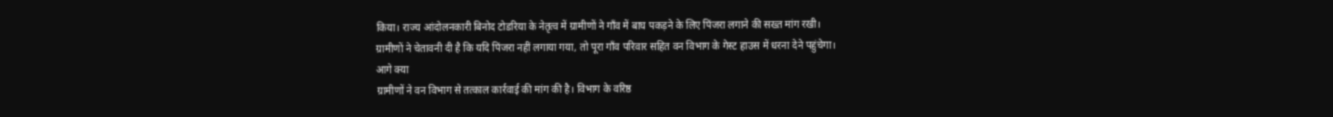किया। राज्य आंदोलनकारी बिनोद टोडरिया के नेतृत्व में ग्रामीणों ने गाँव में बाघ पकड़ने के लिए पिंजरा लगाने की सख्त मांग रखी।
ग्रामीणों ने चेतावनी दी है कि यदि पिंजरा नहीं लगाया गया, तो पूरा गाँव परिवार सहित वन विभाग के गेस्ट हाउस में धरना देने पहुंचेगा।
आगे क्या
ग्रामीणों ने वन विभाग से तत्काल कार्रवाई की मांग की है। विभाग के वरिष्ठ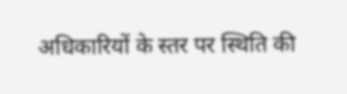अधिकारियों के स्तर पर स्थिति की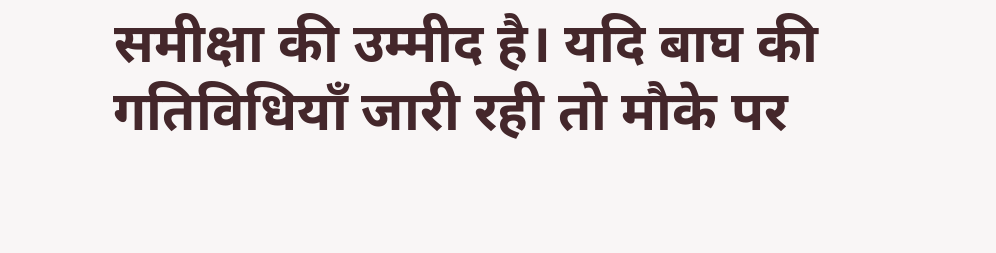समीक्षा की उम्मीद है। यदि बाघ की गतिविधियाँ जारी रही तो मौके पर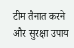टीम तैनात करने और सुरक्षा उपाय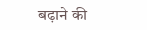बढ़ाने की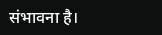संभावना है।